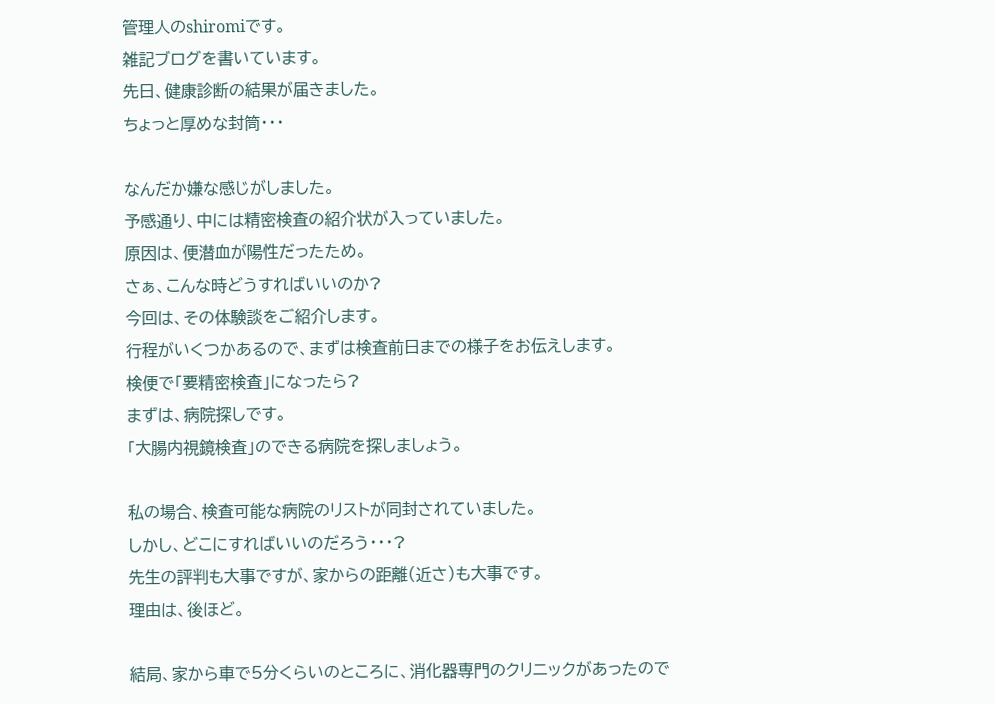管理人のshiromiです。
雑記ブログを書いています。
先日、健康診断の結果が届きました。
ちょっと厚めな封筒・・・

なんだか嫌な感じがしました。
予感通り、中には精密検査の紹介状が入っていました。
原因は、便潜血が陽性だったため。
さぁ、こんな時どうすればいいのか?
今回は、その体験談をご紹介します。
行程がいくつかあるので、まずは検査前日までの様子をお伝えします。
検便で「要精密検査」になったら?
まずは、病院探しです。
「大腸内視鏡検査」のできる病院を探しましょう。

私の場合、検査可能な病院のリストが同封されていました。
しかし、どこにすればいいのだろう・・・?
先生の評判も大事ですが、家からの距離(近さ)も大事です。
理由は、後ほど。

結局、家から車で5分くらいのところに、消化器専門のクリニックがあったので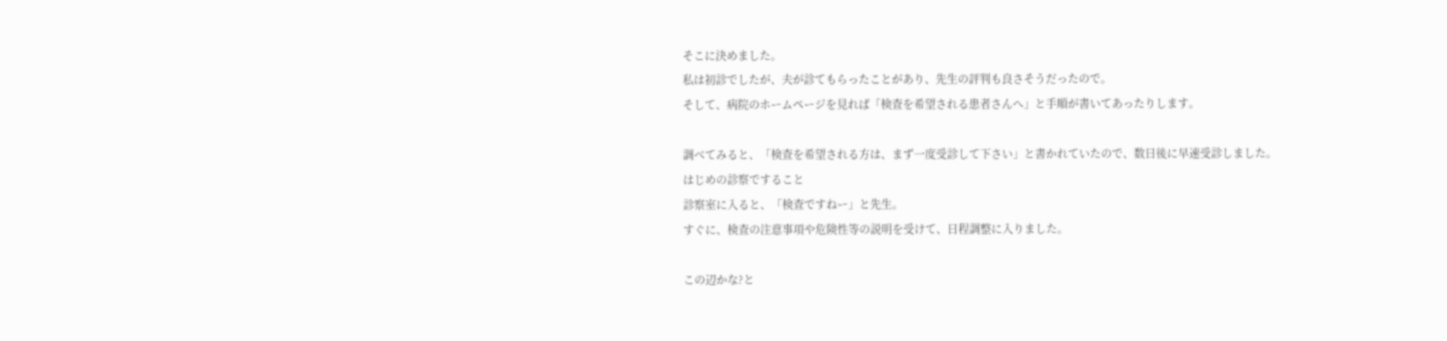そこに決めました。
私は初診でしたが、夫が診てもらったことがあり、先生の評判も良さそうだったので。
そして、病院のホームページを見れば「検査を希望される患者さんへ」と手順が書いてあったりします。

調べてみると、「検査を希望される方は、まず一度受診して下さい」と書かれていたので、数日後に早速受診しました。
はじめの診察ですること
診察室に入ると、「検査ですねー」と先生。
すぐに、検査の注意事項や危険性等の説明を受けて、日程調整に入りました。

この辺かな?と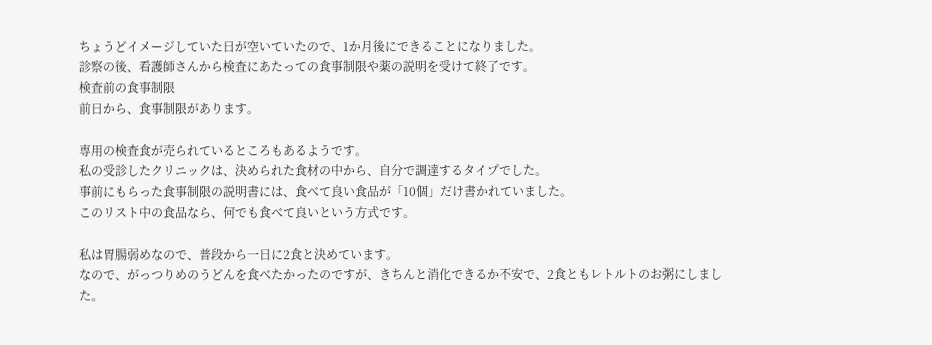ちょうどイメージしていた日が空いていたので、1か月後にできることになりました。
診察の後、看護師さんから検査にあたっての食事制限や薬の説明を受けて終了です。
検査前の食事制限
前日から、食事制限があります。

専用の検査食が売られているところもあるようです。
私の受診したクリニックは、決められた食材の中から、自分で調達するタイプでした。
事前にもらった食事制限の説明書には、食べて良い食品が「10個」だけ書かれていました。
このリスト中の食品なら、何でも食べて良いという方式です。

私は胃腸弱めなので、普段から一日に2食と決めています。
なので、がっつりめのうどんを食べたかったのですが、きちんと消化できるか不安で、2食ともレトルトのお粥にしました。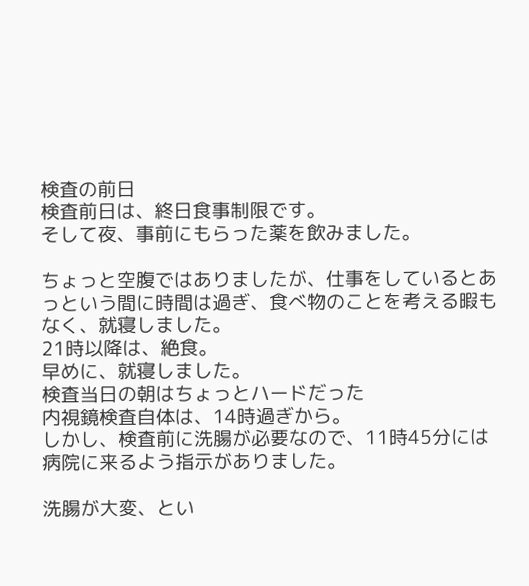検査の前日
検査前日は、終日食事制限です。
そして夜、事前にもらった薬を飲みました。

ちょっと空腹ではありましたが、仕事をしているとあっという間に時間は過ぎ、食べ物のことを考える暇もなく、就寝しました。
21時以降は、絶食。
早めに、就寝しました。
検査当日の朝はちょっとハードだった
内視鏡検査自体は、14時過ぎから。
しかし、検査前に洗腸が必要なので、11時45分には病院に来るよう指示がありました。

洗腸が大変、とい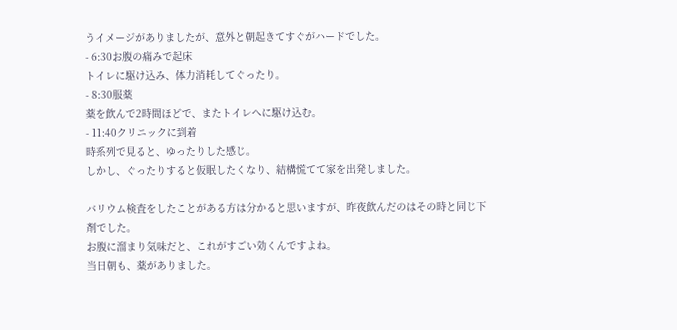うイメージがありましたが、意外と朝起きてすぐがハードでした。
- 6:30お腹の痛みで起床
トイレに駆け込み、体力消耗してぐったり。
- 8:30服薬
薬を飲んで2時間ほどで、またトイレへに駆け込む。
- 11:40クリニックに到着
時系列で見ると、ゆったりした感じ。
しかし、ぐったりすると仮眠したくなり、結構慌てて家を出発しました。

バリウム検査をしたことがある方は分かると思いますが、昨夜飲んだのはその時と同じ下剤でした。
お腹に溜まり気味だと、これがすごい効くんですよね。
当日朝も、薬がありました。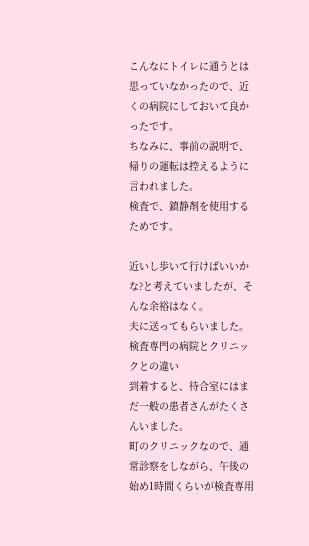こんなにトイレに通うとは思っていなかったので、近くの病院にしておいて良かったです。
ちなみに、事前の説明で、帰りの運転は控えるように言われました。
検査で、鎮静剤を使用するためです。

近いし歩いて行けばいいかな?と考えていましたが、そんな余裕はなく。
夫に送ってもらいました。
検査専門の病院とクリニックとの違い
到着すると、待合室にはまだ一般の患者さんがたくさんいました。
町のクリニックなので、通常診察をしながら、午後の始め1時間くらいが検査専用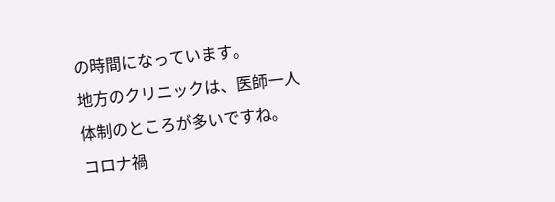の時間になっています。
地方のクリニックは、医師一人体制のところが多いですね。
コロナ禍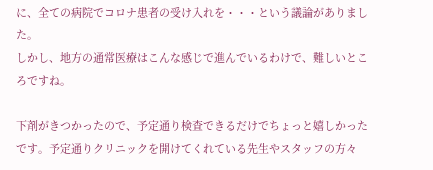に、全ての病院でコロナ患者の受け入れを・・・という議論がありました。
しかし、地方の通常医療はこんな感じで進んでいるわけで、難しいところですね。

下剤がきつかったので、予定通り検査できるだけでちょっと嬉しかったです。予定通りクリニックを開けてくれている先生やスタッフの方々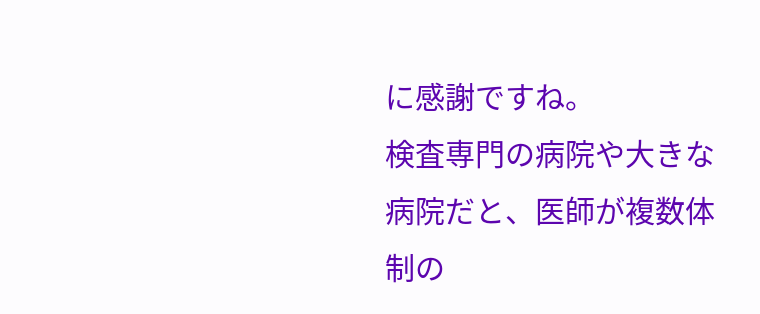に感謝ですね。
検査専門の病院や大きな病院だと、医師が複数体制の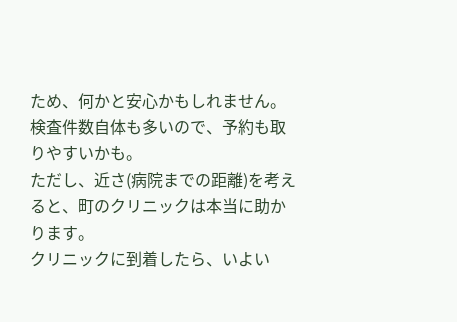ため、何かと安心かもしれません。
検査件数自体も多いので、予約も取りやすいかも。
ただし、近さ(病院までの距離)を考えると、町のクリニックは本当に助かります。
クリニックに到着したら、いよい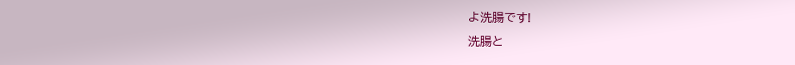よ洗腸です!
洗腸と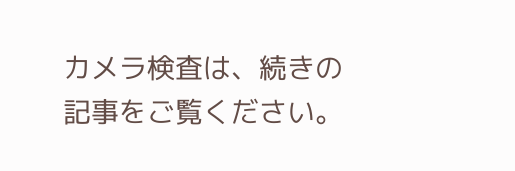カメラ検査は、続きの記事をご覧ください。